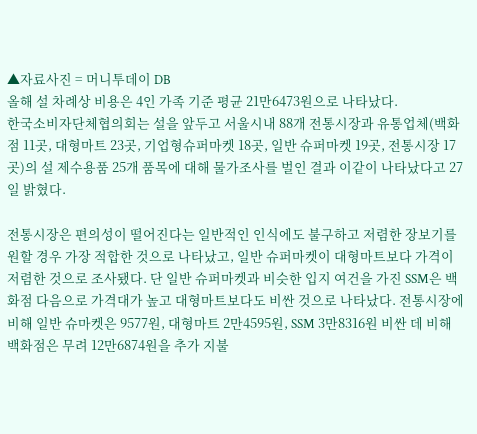▲자료사진 = 머니투데이 DB
올해 설 차례상 비용은 4인 가족 기준 평균 21만6473원으로 나타났다.
한국소비자단체협의회는 설을 앞두고 서울시내 88개 전통시장과 유통업체(백화점 11곳, 대형마트 23곳, 기업형슈퍼마켓 18곳, 일반 슈퍼마켓 19곳, 전통시장 17곳)의 설 제수용품 25개 품목에 대해 물가조사를 벌인 결과 이같이 나타났다고 27일 밝혔다.

전통시장은 편의성이 떨어진다는 일반적인 인식에도 불구하고 저렴한 장보기를 원할 경우 가장 적합한 것으로 나타났고, 일반 슈퍼마켓이 대형마트보다 가격이 저렴한 것으로 조사됐다. 단 일반 슈퍼마켓과 비슷한 입지 여건을 가진 SSM은 백화점 다음으로 가격대가 높고 대형마트보다도 비싼 것으로 나타났다. 전통시장에 비해 일반 슈마켓은 9577원, 대형마트 2만4595원, SSM 3만8316원 비싼 데 비해 백화점은 무려 12만6874원을 추가 지불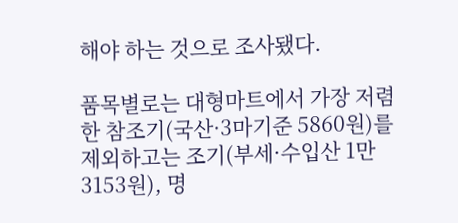해야 하는 것으로 조사됐다.

품목별로는 대형마트에서 가장 저렴한 참조기(국산·3마기준 5860원)를 제외하고는 조기(부세·수입산 1만3153원), 명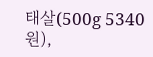태살(500g 5340원),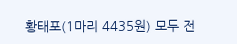황태포(1마리 4435원) 모두 전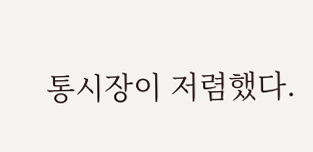통시장이 저렴했다.